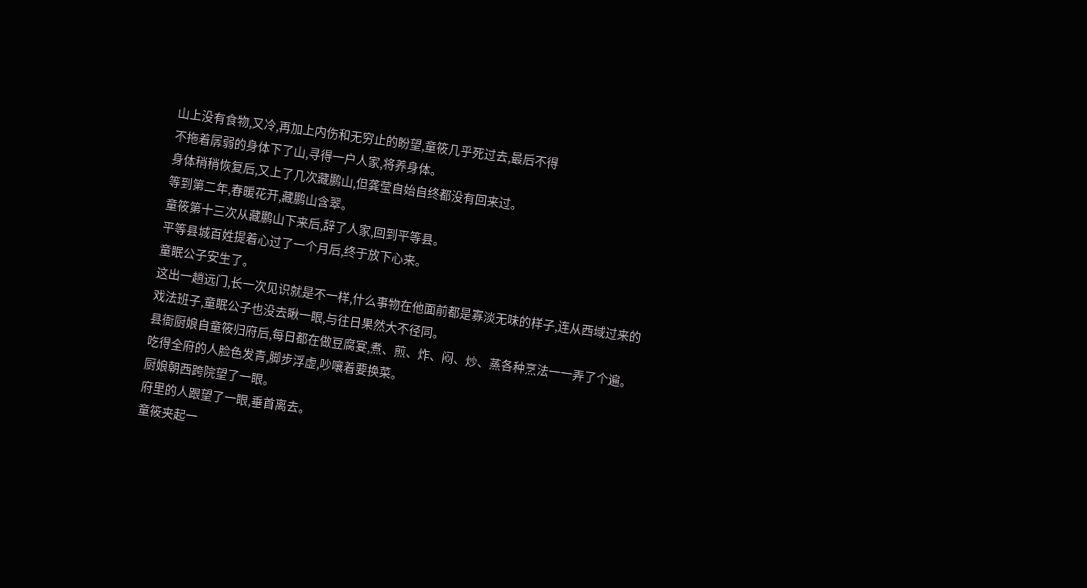山上没有食物,又冷,再加上内伤和无穷止的盼望,童筱几乎死过去,最后不得
不拖着孱弱的身体下了山,寻得一户人家,将养身体。
身体稍稍恢复后,又上了几次藏鹏山,但龚莹自始自终都没有回来过。
等到第二年,春暖花开,藏鹏山含翠。
童筱第十三次从藏鹏山下来后,辞了人家,回到平等县。
平等县城百姓提着心过了一个月后,终于放下心来。
童眠公子安生了。
这出一趟远门,长一次见识就是不一样,什么事物在他面前都是寡淡无味的样子,连从西域过来的戏法班子,童眠公子也没去瞅一眼,与往日果然大不径同。
县衙厨娘自童筱归府后,每日都在做豆腐宴,煮、煎、炸、闷、炒、蒸各种烹法一一弄了个遍。
吃得全府的人脸色发青,脚步浮虚,吵嚷着要换菜。
厨娘朝西跨院望了一眼。
府里的人跟望了一眼,垂首离去。
童筱夹起一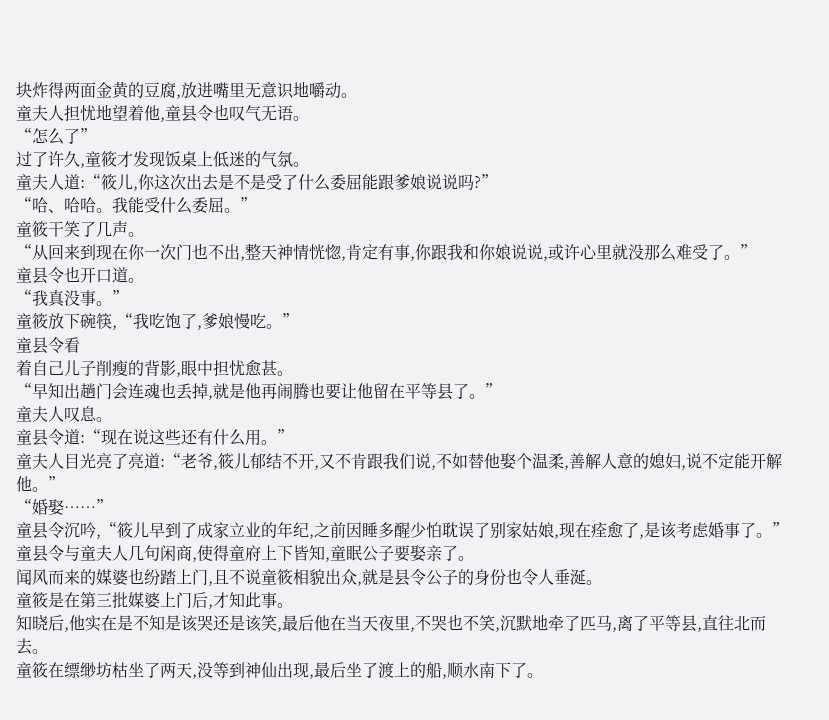块炸得两面金黄的豆腐,放进嘴里无意识地嚼动。
童夫人担忧地望着他,童县令也叹气无语。
“怎么了”
过了许久,童筱才发现饭桌上低迷的气氛。
童夫人道:“筱儿,你这次出去是不是受了什么委屈能跟爹娘说说吗?”
“哈、哈哈。我能受什么委屈。”
童筱干笑了几声。
“从回来到现在你一次门也不出,整天神情恍惚,肯定有事,你跟我和你娘说说,或许心里就没那么难受了。”
童县令也开口道。
“我真没事。”
童筱放下碗筷,“我吃饱了,爹娘慢吃。”
童县令看
着自己儿子削瘦的背影,眼中担忧愈甚。
“早知出趟门会连魂也丢掉,就是他再闹腾也要让他留在平等县了。”
童夫人叹息。
童县令道:“现在说这些还有什么用。”
童夫人目光亮了亮道:“老爷,筱儿郁结不开,又不肯跟我们说,不如替他娶个温柔,善解人意的媳妇,说不定能开解他。”
“婚娶……”
童县令沉吟,“筱儿早到了成家立业的年纪,之前因睡多醒少怕耽误了别家姑娘,现在痊愈了,是该考虑婚事了。”
童县令与童夫人几句闲商,使得童府上下皆知,童眠公子要娶亲了。
闻风而来的媒婆也纷踏上门,且不说童筱相貌出众,就是县令公子的身份也令人垂涎。
童筱是在第三批媒婆上门后,才知此事。
知晓后,他实在是不知是该哭还是该笑,最后他在当天夜里,不哭也不笑,沉默地牵了匹马,离了平等县,直往北而去。
童筱在缥缈坊枯坐了两天,没等到神仙出现,最后坐了渡上的船,顺水南下了。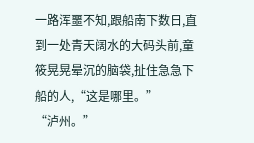一路浑噩不知,跟船南下数日,直到一处青天阔水的大码头前,童筱晃晃晕沉的脑袋,扯住急急下船的人,“这是哪里。”
“泸州。”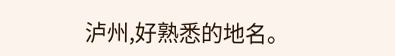泸州,好熟悉的地名。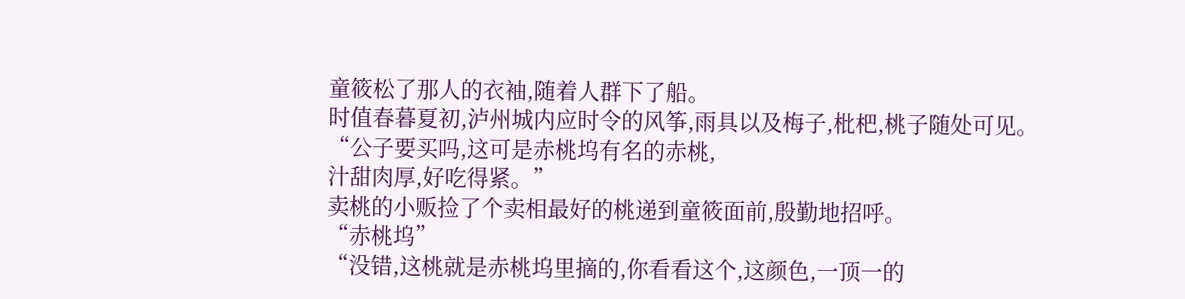童筱松了那人的衣袖,随着人群下了船。
时值春暮夏初,泸州城内应时令的风筝,雨具以及梅子,枇杷,桃子随处可见。
“公子要买吗,这可是赤桃坞有名的赤桃,
汁甜肉厚,好吃得紧。”
卖桃的小贩捡了个卖相最好的桃递到童筱面前,殷勤地招呼。
“赤桃坞”
“没错,这桃就是赤桃坞里摘的,你看看这个,这颜色,一顶一的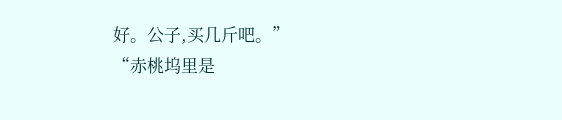好。公子,买几斤吧。”
“赤桃坞里是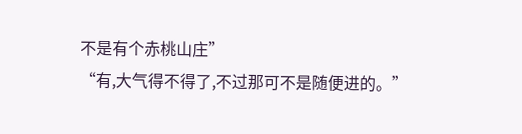不是有个赤桃山庄”
“有,大气得不得了,不过那可不是随便进的。”